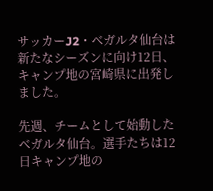サッカーJ2・ベガルタ仙台は新たなシーズンに向け12日、キャンプ地の宮崎県に出発しました。

先週、チームとして始動したベガルタ仙台。選手たちは12日キャンプ地の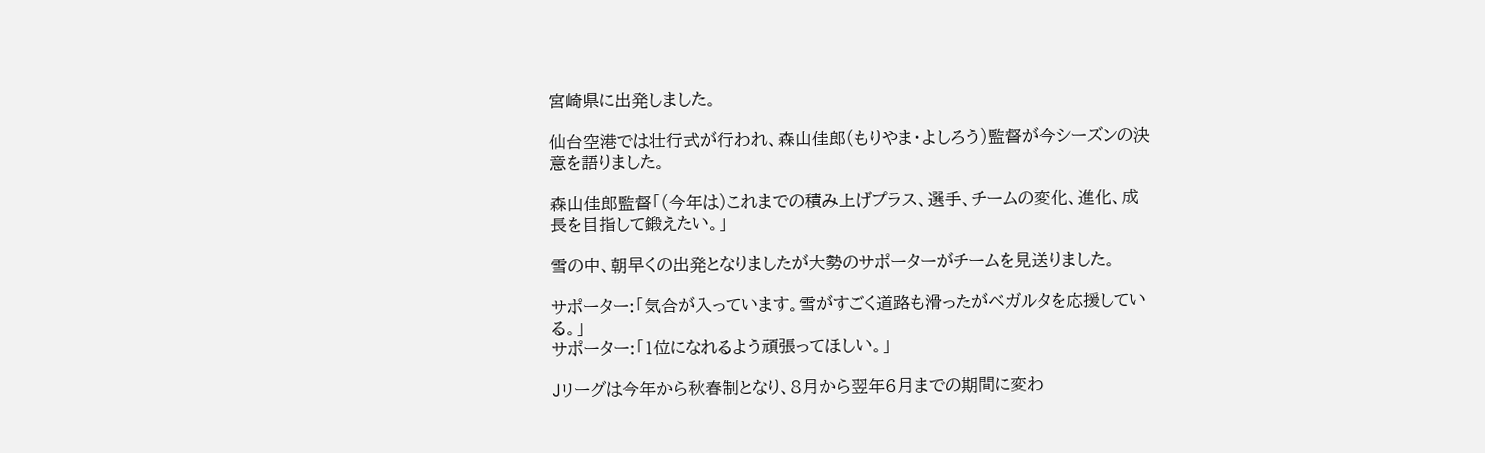宮崎県に出発しました。

仙台空港では壮行式が行われ、森山佳郎(もりやま・よしろう)監督が今シーズンの決意を語りました。

森山佳郎監督「(今年は)これまでの積み上げプラス、選手、チームの変化、進化、成長を目指して鍛えたい。」

雪の中、朝早くの出発となりましたが大勢のサポーターがチームを見送りました。

サポーター:「気合が入っています。雪がすごく道路も滑ったがベガルタを応援している。」
サポーター:「1位になれるよう頑張ってほしい。」

Jリーグは今年から秋春制となり、8月から翌年6月までの期間に変わ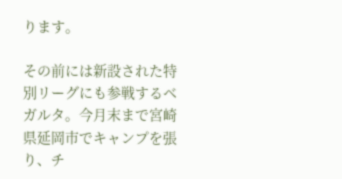ります。

その前には新設された特別リーグにも参戦するベガルタ。今月末まで宮崎県延岡市でキャンプを張り、チ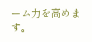ーム力を高めます。